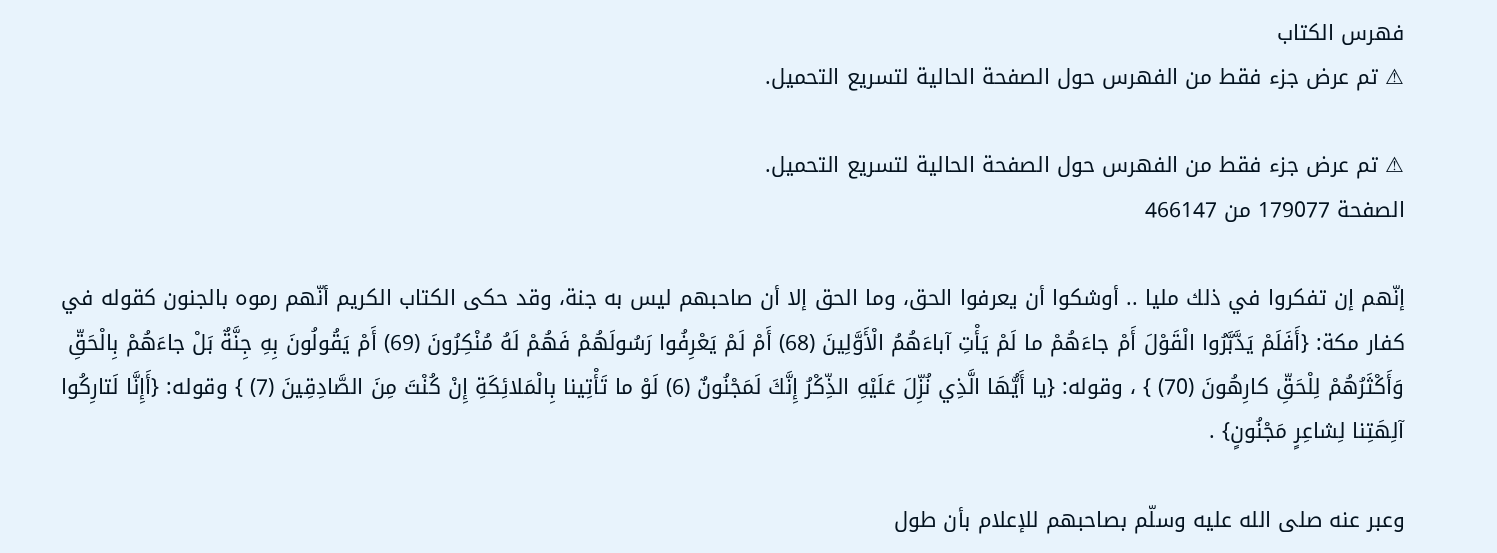فهرس الكتاب
⚠ تم عرض جزء فقط من الفهرس حول الصفحة الحالية لتسريع التحميل.

⚠ تم عرض جزء فقط من الفهرس حول الصفحة الحالية لتسريع التحميل.
الصفحة 179077 من 466147

إنّهم إن تفكروا في ذلك مليا .. أوشكوا أن يعرفوا الحق، وما الحق إلا أن صاحبهم ليس به جنة، وقد حكى الكتاب الكريم أنّهم رموه بالجنون كقوله في كفار مكة: {أَفَلَمْ يَدَّبَّرُوا الْقَوْلَ أَمْ جاءَهُمْ ما لَمْ يَأْتِ آباءَهُمُ الْأَوَّلِينَ (68) أَمْ لَمْ يَعْرِفُوا رَسُولَهُمْ فَهُمْ لَهُ مُنْكِرُونَ (69) أَمْ يَقُولُونَ بِهِ جِنَّةٌ بَلْ جاءَهُمْ بِالْحَقِّ وَأَكْثَرُهُمْ لِلْحَقِّ كارِهُونَ (70) } ، وقوله: {يا أَيُّهَا الَّذِي نُزِّلَ عَلَيْهِ الذِّكْرُ إِنَّكَ لَمَجْنُونٌ (6) لَوْ ما تَأْتِينا بِالْمَلائِكَةِ إِنْ كُنْتَ مِنَ الصَّادِقِينَ (7) } وقوله: {أَإِنَّا لَتارِكُوا آلِهَتِنا لِشاعِرٍ مَجْنُونٍ} .

وعبر عنه صلى الله عليه وسلّم بصاحبهم للإعلام بأن طول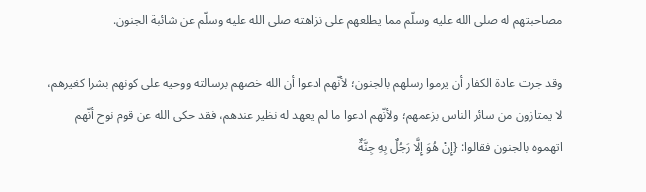مصاحبتهم له صلى الله عليه وسلّم مما يطلعهم على نزاهته صلى الله عليه وسلّم عن شائبة الجنون.

وقد جرت عادة الكفار أن يرموا رسلهم بالجنون؛ لأنّهم ادعوا أن الله خصهم برسالته ووحيه على كونهم بشرا كغيرهم، لا يمتازون من سائر الناس بزعمهم؛ ولأنّهم ادعوا ما لم يعهد له نظير عندهم، فقد حكى الله عن قوم نوح أنّهم اتهموه بالجنون فقالوا: {إِنْ هُوَ إِلَّا رَجُلٌ بِهِ جِنَّةٌ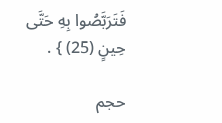فَتَرَبَّصُوا بِهِ حَتَّى حِينٍ (25) } .

حجم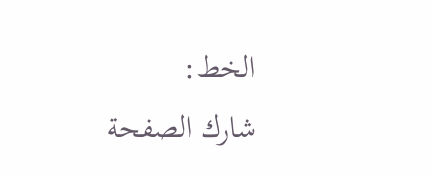الخط:
شارك الصفحة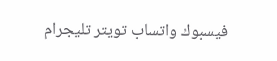فيسبوك واتساب تويتر تليجرام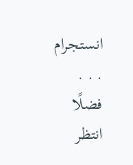انستجرام
. . .
فضلًا انتظر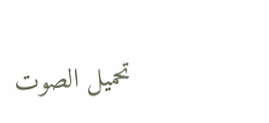تحميل الصوت